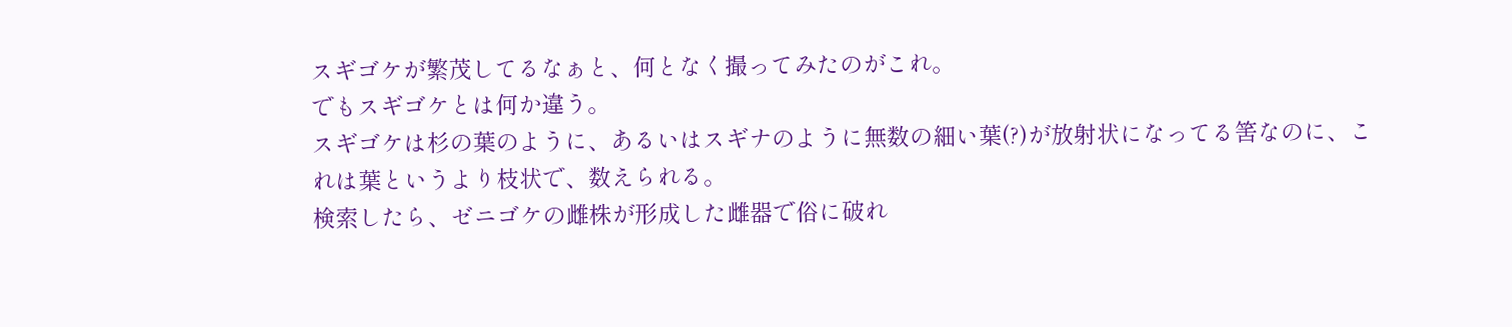スギゴケが繁茂してるなぁと、何となく撮ってみたのがこれ。
でもスギゴケとは何か違う。
スギゴケは杉の葉のように、あるいはスギナのように無数の細い葉(?)が放射状になってる筈なのに、これは葉というより枝状で、数えられる。
検索したら、ゼニゴケの雌株が形成した雌器で俗に破れ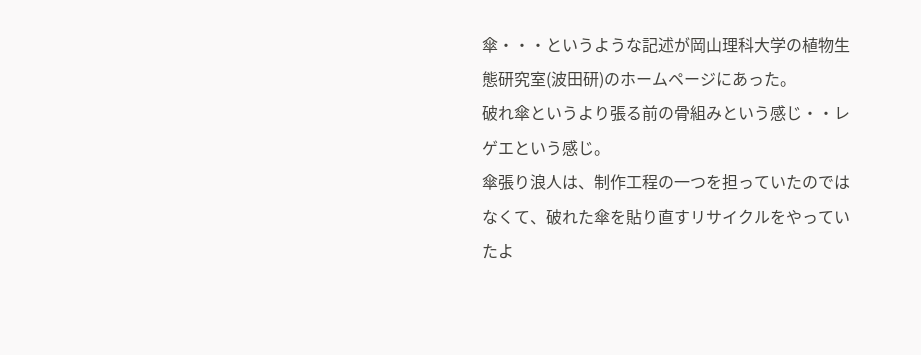傘・・・というような記述が岡山理科大学の植物生態研究室(波田研)のホームページにあった。
破れ傘というより張る前の骨組みという感じ・・レゲエという感じ。
傘張り浪人は、制作工程の一つを担っていたのではなくて、破れた傘を貼り直すリサイクルをやっていたよ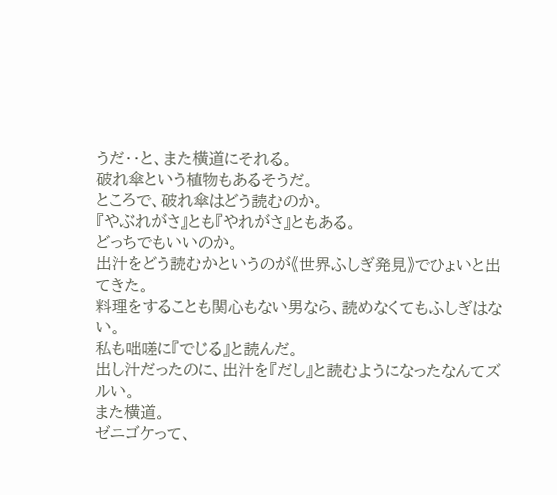うだ・・と、また横道にそれる。
破れ傘という植物もあるそうだ。
ところで、破れ傘はどう読むのか。
『やぶれがさ』とも『やれがさ』ともある。
どっちでもいいのか。
出汁をどう読むかというのが《世界ふしぎ発見》でひょいと出てきた。
料理をすることも関心もない男なら、読めなくてもふしぎはない。
私も咄嗟に『でじる』と読んだ。
出し汁だったのに、出汁を『だし』と読むようになったなんてズルい。
また横道。
ゼニゴケって、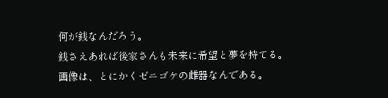何が銭なんだろう。
銭さえあれば後家さんも未来に希望と夢を持てる。
画像は、とにかくゼニゴケの雌器なんである。